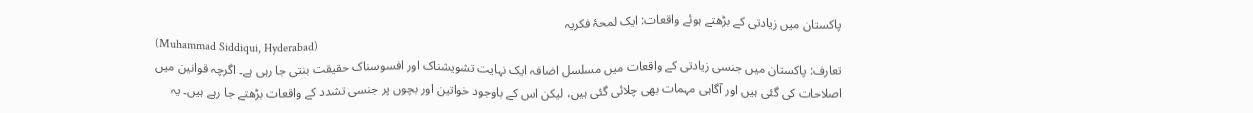پاکستان میں زیادتی کے بڑھتے ہوئے واقعات: ایک لمحۂ فکریہ
(Muhammad Siddiqui, Hyderabad)
تعارف: پاکستان میں جنسی زیادتی کے واقعات میں مسلسل اضافہ ایک نہایت تشویشناک اور افسوسناک حقیقت بنتی جا رہی ہے۔ اگرچہ قوانین میں اصلاحات کی گئی ہیں اور آگاہی مہمات بھی چلائی گئی ہیں، لیکن اس کے باوجود خواتین اور بچوں پر جنسی تشدد کے واقعات بڑھتے جا رہے ہیں۔ یہ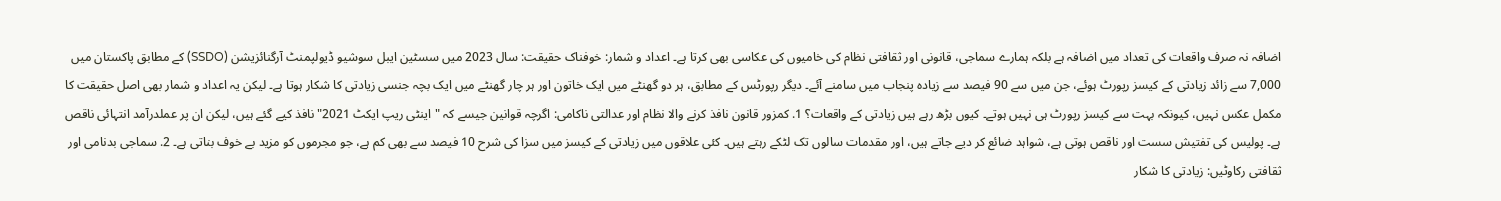اضافہ نہ صرف واقعات کی تعداد میں اضافہ ہے بلکہ ہمارے سماجی، قانونی اور ثقافتی نظام کی خامیوں کی عکاسی بھی کرتا ہے۔ اعداد و شمار: خوفناک حقیقت: سال 2023 میں سسٹین ایبل سوشیو ڈیولپمنٹ آرگنائزیشن (SSDO) کے مطابق پاکستان میں 7,000 سے زائد زیادتی کے کیسز رپورٹ ہوئے، جن میں سے 90 فیصد سے زیادہ پنجاب میں سامنے آئے۔ دیگر رپورٹس کے مطابق، ہر دو گھنٹے میں ایک خاتون اور ہر چار گھنٹے میں ایک بچہ جنسی زیادتی کا شکار ہوتا ہے۔ لیکن یہ اعداد و شمار بھی اصل حقیقت کا مکمل عکس نہیں، کیونکہ بہت سے کیسز رپورٹ ہی نہیں ہوتے۔ کیوں بڑھ رہے ہیں زیادتی کے واقعات؟ 1. کمزور قانون نافذ کرنے والا نظام اور عدالتی ناکامی: اگرچہ قوانین جیسے کہ "اینٹی ریپ ایکٹ 2021" نافذ کیے گئے ہیں، لیکن ان پر عملدرآمد انتہائی ناقص ہے۔ پولیس کی تفتیش سست اور ناقص ہوتی ہے، شواہد ضائع کر دیے جاتے ہیں، اور مقدمات سالوں تک لٹکے رہتے ہیں۔ کئی علاقوں میں زیادتی کے کیسز میں سزا کی شرح 10 فیصد سے بھی کم ہے، جو مجرموں کو مزید بے خوف بناتی ہے۔ 2. سماجی بدنامی اور ثقافتی رکاوٹیں: زیادتی کا شکار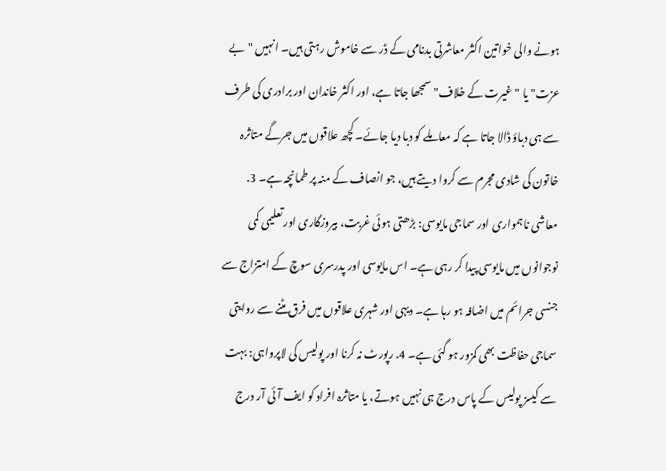ہونے والی خواتین اکثر معاشرتی بدنامی کے ڈر سے خاموش رہتی ہیں۔ انہیں "بے عزت" یا "غیرت کے خلاف" سمجھا جاتا ہے، اور اکثر خاندان اور برادری کی طرف سے ہی دباؤ ڈالا جاتا ہے کہ معاملے کو دبا دیا جائے۔ کچھ علاقوں میں جرگے متاثرہ خاتون کی شادی مجرم سے کروا دیتے ہیں، جو انصاف کے منہ پر طمانچہ ہے۔ 3. معاشی ناہمواری اور سماجی مایوسی: بڑھتی ہوئی غربت، بیروزگاری اور تعلیمی کمی نوجوانوں میں مایوسی پیدا کر رہی ہے۔ اس مایوسی اور پدرسری سوچ کے امتزاج سے جنسی جرائم میں اضافہ ہو رہا ہے۔ دیہی اور شہری علاقوں میں فرق مٹنے سے روایتی سماجی حفاظت بھی کمزور ہو گئی ہے۔ 4. رپورٹ نہ کرنا اور پولیس کی لاپرواہی: بہت سے کیسز پولیس کے پاس درج ہی نہیں ہوتے، یا متاثرہ افراد کو ایف آئی آر درج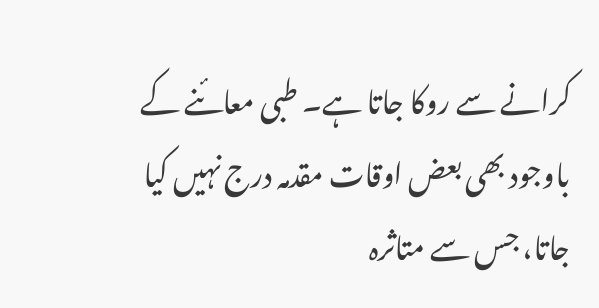کرانے سے روکا جاتا ہے۔ طبی معائنے کے باوجود بھی بعض اوقات مقدمہ درج نہیں کیا جاتا، جس سے متاثرہ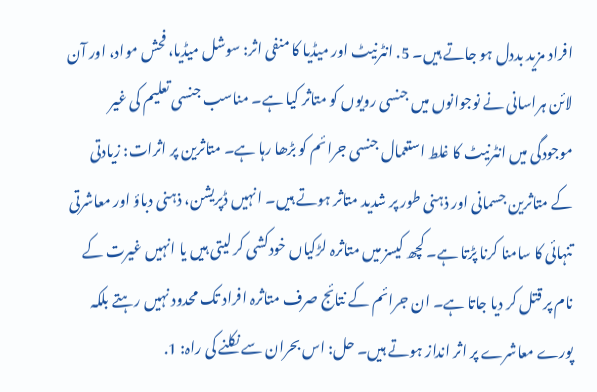افراد مزید بددل ہو جاتے ہیں۔ 5. انٹرنیٹ اور میڈیا کا منفی اثر: سوشل میڈیا، فحش مواد، اور آن لائن ہراسانی نے نوجوانوں میں جنسی رویوں کو متاثر کیا ہے۔ مناسب جنسی تعلیم کی غیر موجودگی میں انٹرنیٹ کا غلط استعمال جنسی جرائم کو بڑھا رہا ہے۔ متاثرین پر اثرات: زیادتی کے متاثرین جسمانی اور ذہنی طور پر شدید متاثر ہوتے ہیں۔ انہیں ڈپریشن، ذہنی دباؤ اور معاشرتی تنہائی کا سامنا کرنا پڑتا ہے۔ کچھ کیسز میں متاثرہ لڑکیاں خودکشی کر لیتی ہیں یا انہیں غیرت کے نام پر قتل کر دیا جاتا ہے۔ ان جرائم کے نتائج صرف متاثرہ افراد تک محدود نہیں رہتے بلکہ پورے معاشرے پر اثر انداز ہوتے ہیں۔ حل: اس بحران سے نکلنے کی راہ: 1.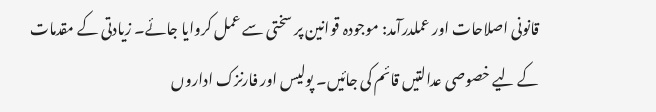قانونی اصلاحات اور عملدرآمد: موجودہ قوانین پر سختی سے عمل کروایا جائے۔ زیادتی کے مقدمات کے لیے خصوصی عدالتیں قائم کی جائیں۔ پولیس اور فارنزک اداروں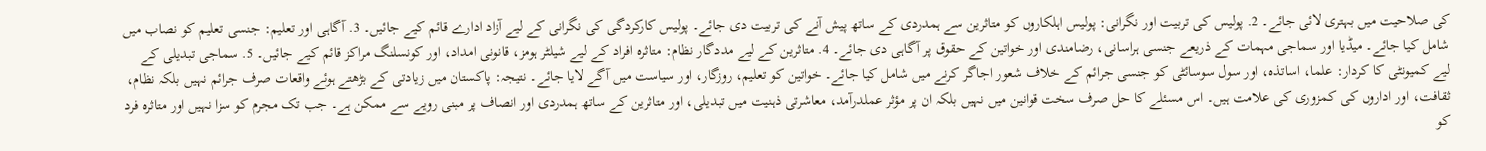کی صلاحیت میں بہتری لائی جائے۔ 2. پولیس کی تربیت اور نگرانی: پولیس اہلکاروں کو متاثرین سے ہمدردی کے ساتھ پیش آنے کی تربیت دی جائے۔ پولیس کارکردگی کی نگرانی کے لیے آزاد ادارے قائم کیے جائیں۔ 3. آگاہی اور تعلیم: جنسی تعلیم کو نصاب میں شامل کیا جائے۔ میڈیا اور سماجی مہمات کے ذریعے جنسی ہراسانی، رضامندی اور خواتین کے حقوق پر آگاہی دی جائے۔ 4. متاثرین کے لیے مددگار نظام: متاثرہ افراد کے لیے شیلٹر ہومز، قانونی امداد، اور کونسلنگ مراکز قائم کیے جائیں۔ 5. سماجی تبدیلی کے لیے کمیونٹی کا کردار: علما، اساتذہ، اور سول سوسائٹی کو جنسی جرائم کے خلاف شعور اجاگر کرنے میں شامل کیا جائے۔ خواتین کو تعلیم، روزگار، اور سیاست میں آگے لایا جائے۔ نتیجہ: پاکستان میں زیادتی کے بڑھتے ہوئے واقعات صرف جرائم نہیں بلکہ نظام، ثقافت، اور اداروں کی کمزوری کی علامت ہیں۔ اس مسئلے کا حل صرف سخت قوانین میں نہیں بلکہ ان پر مؤثر عملدرآمد، معاشرتی ذہنیت میں تبدیلی، اور متاثرین کے ساتھ ہمدردی اور انصاف پر مبنی رویے سے ممکن ہے۔ جب تک مجرم کو سزا نہیں اور متاثرہ فرد کو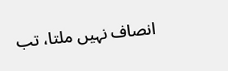انصاف نہیں ملتا، تب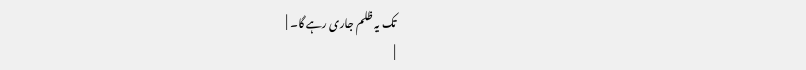تک یہ ظلم جاری رہے گا۔ |
|